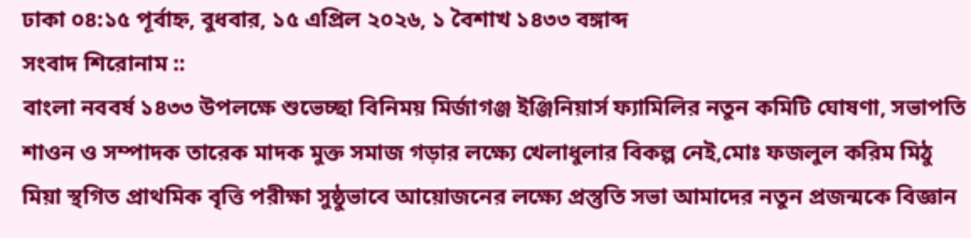ঢাকা ০৪:১৫ পূর্বাহ্ন, বুধবার, ১৫ এপ্রিল ২০২৬, ১ বৈশাখ ১৪৩৩ বঙ্গাব্দ
সংবাদ শিরোনাম ::
বাংলা নববর্ষ ১৪৩৩ উপলক্ষে শুভেচ্ছা বিনিময় মির্জাগঞ্জ ইঞ্জিনিয়ার্স ফ্যামিলির নতুন কমিটি ঘোষণা, সভাপতি শাওন ও সম্পাদক তারেক মাদক মুক্ত সমাজ গড়ার লক্ষ্যে খেলাধুলার বিকল্প নেই,মোঃ ফজলুল করিম মিঠু মিয়া স্থগিত প্রাথমিক বৃত্তি পরীক্ষা সুষ্ঠুভাবে আয়োজনের লক্ষ্যে প্রস্তুতি সভা আমাদের নতুন প্রজন্মকে বিজ্ঞান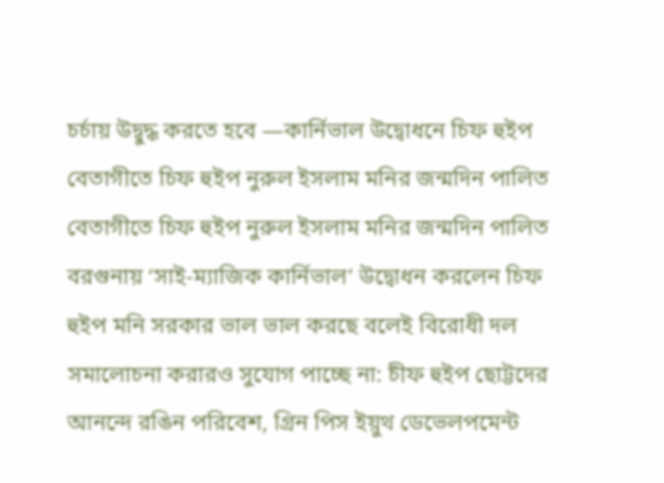চর্চায় উদ্বুদ্ধ করতে হবে —কার্নিভাল উদ্বোধনে চিফ হুইপ বেতাগীতে চিফ হুইপ নুরুল ইসলাম মনির জন্মদিন পালিত বেতাগীতে চিফ হুইপ নুরুল ইসলাম মনির জন্মদিন পালিত বরগুনায় ‘সাই-ম্যাজিক কার্নিভাল’ উদ্বোধন করলেন চিফ হুইপ মনি সরকার ভাল ভাল করছে বলেই বিরোধী দল সমালোচনা করারও সুযোগ পাচ্ছে না: চীফ হুইপ ছোট্টদের আনন্দে রঙিন পরিবেশ, গ্রিন পিস ইয়ুথ ডেভেলপমেন্ট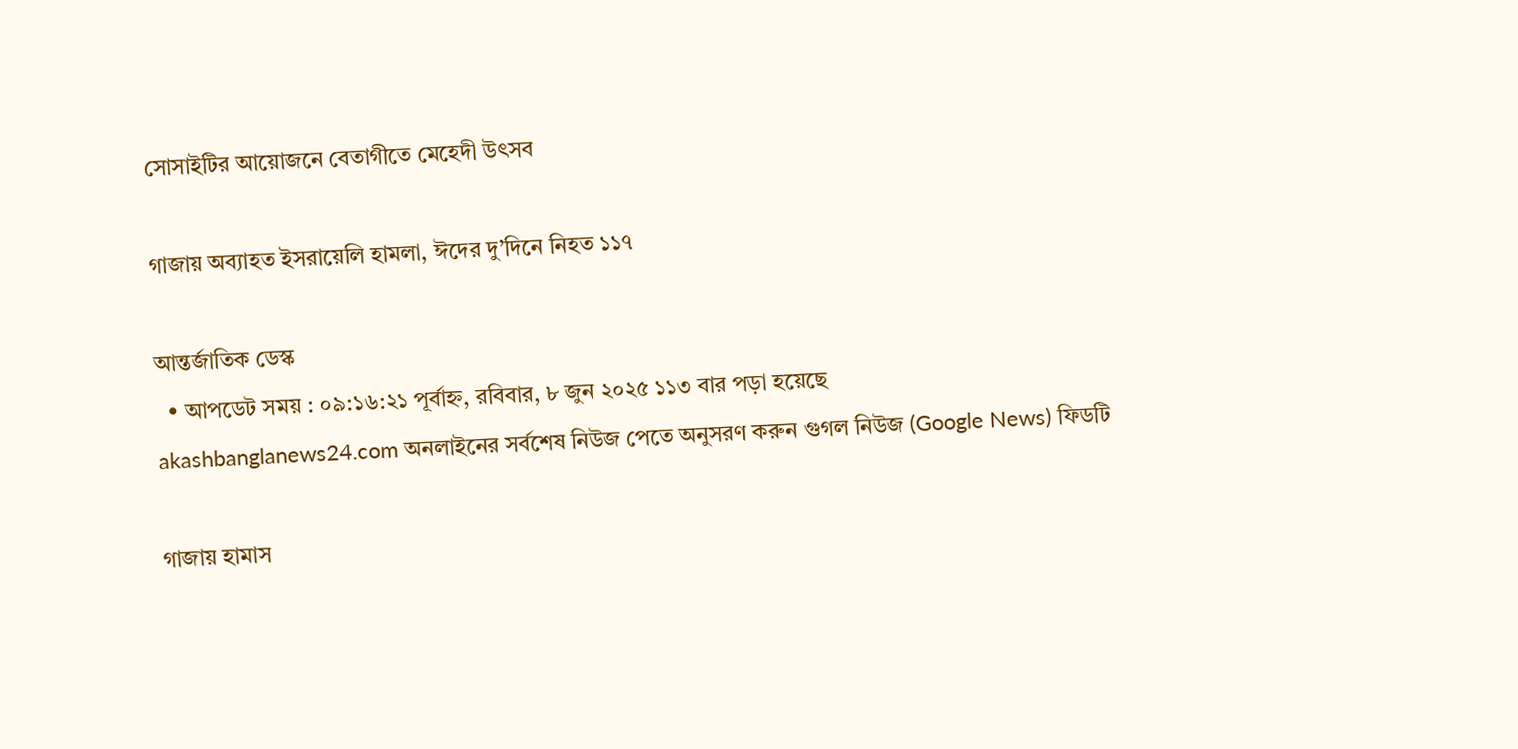সোসাইটির আয়োজনে বেতাগীতে মেহেদী উৎসব

গাজায় অব্যাহত ইসরায়েলি হামলা, ঈদের দু’দিনে নিহত ১১৭

আন্তর্জাতিক ডেস্ক
  • আপডেট সময় : ০৯:১৬:২১ পূর্বাহ্ন, রবিবার, ৮ জুন ২০২৫ ১১৩ বার পড়া হয়েছে
akashbanglanews24.com অনলাইনের সর্বশেষ নিউজ পেতে অনুসরণ করুন গুগল নিউজ (Google News) ফিডটি

গাজায় হামাস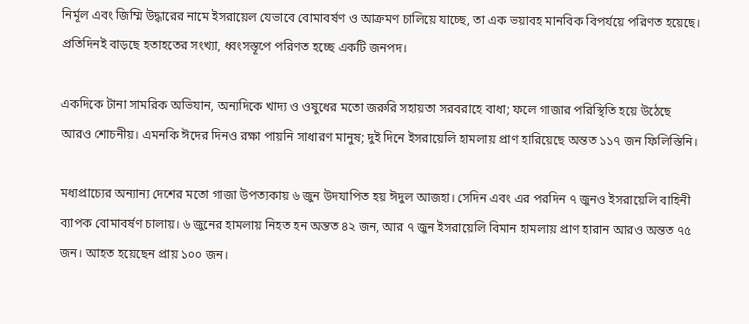নির্মূল এবং জিম্মি উদ্ধারের নামে ইসরায়েল যেভাবে বোমাবর্ষণ ও আক্রমণ চালিয়ে যাচ্ছে, তা এক ভয়াবহ মানবিক বিপর্যয়ে পরিণত হয়েছে। প্রতিদিনই বাড়ছে হতাহতের সংখ্যা, ধ্বংসস্তূপে পরিণত হচ্ছে একটি জনপদ।

একদিকে টানা সামরিক অভিযান, অন্যদিকে খাদ্য ও ওষুধের মতো জরুরি সহায়তা সরবরাহে বাধা; ফলে গাজার পরিস্থিতি হয়ে উঠেছে আরও শোচনীয়। এমনকি ঈদের দিনও রক্ষা পায়নি সাধারণ মানুষ; দুই দিনে ইসরায়েলি হামলায় প্রাণ হারিয়েছে অন্তত ১১৭ জন ফিলিস্তিনি।

মধ্যপ্রাচ্যের অন্যান্য দেশের মতো গাজা উপত্যকায় ৬ জুন উদযাপিত হয় ঈদুল আজহা। সেদিন এবং এর পরদিন ৭ জুনও ইসরায়েলি বাহিনী ব্যাপক বোমাবর্ষণ চালায়। ৬ জুনের হামলায় নিহত হন অন্তত ৪২ জন, আর ৭ জুন ইসরায়েলি বিমান হামলায় প্রাণ হারান আরও অন্তত ৭৫ জন। আহত হয়েছেন প্রায় ১০০ জন।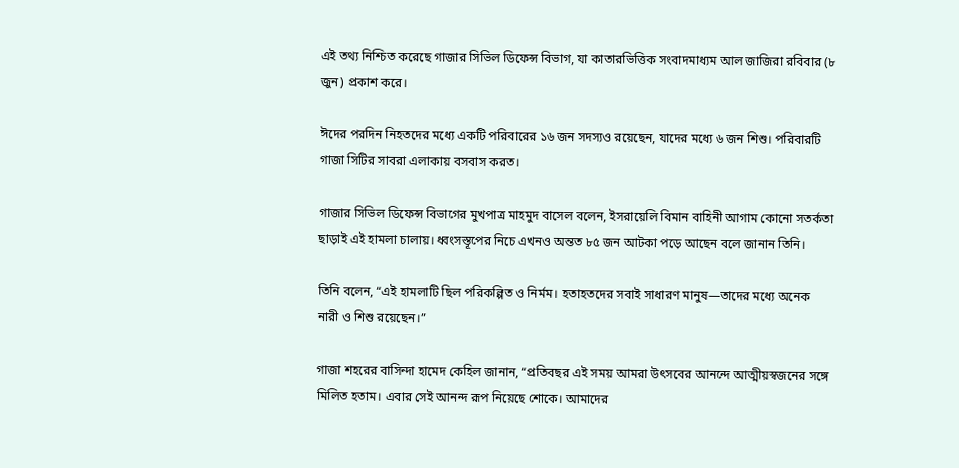এই তথ্য নিশ্চিত করেছে গাজার সিভিল ডিফেন্স বিভাগ, যা কাতারভিত্তিক সংবাদমাধ্যম আল জাজিরা রবিবার (৮ জুন) প্রকাশ করে।

ঈদের পরদিন নিহতদের মধ্যে একটি পরিবারের ১৬ জন সদস্যও রয়েছেন, যাদের মধ্যে ৬ জন শিশু। পরিবারটি গাজা সিটির সাবরা এলাকায় বসবাস করত।

গাজার সিভিল ডিফেন্স বিভাগের মুখপাত্র মাহমুদ বাসেল বলেন, ইসরায়েলি বিমান বাহিনী আগাম কোনো সতর্কতা ছাড়াই এই হামলা চালায়। ধ্বংসস্তূপের নিচে এখনও অন্তত ৮৫ জন আটকা পড়ে আছেন বলে জানান তিনি।

তিনি বলেন, “এই হামলাটি ছিল পরিকল্পিত ও নির্মম। হতাহতদের সবাই সাধারণ মানুষ—তাদের মধ্যে অনেক নারী ও শিশু রয়েছেন।”

গাজা শহরের বাসিন্দা হামেদ কেহিল জানান, “প্রতিবছর এই সময় আমরা উৎসবের আনন্দে আত্মীয়স্বজনের সঙ্গে মিলিত হতাম। এবার সেই আনন্দ রূপ নিয়েছে শোকে। আমাদের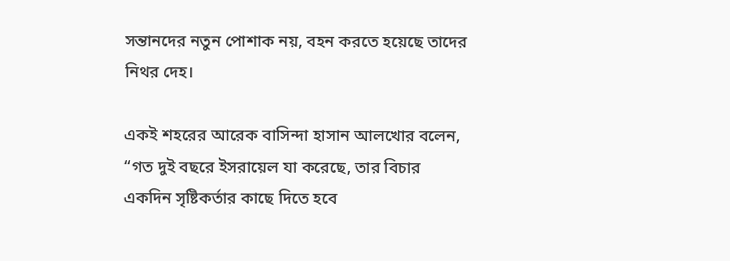সন্তানদের নতুন পোশাক নয়, বহন করতে হয়েছে তাদের নিথর দেহ।

একই শহরের আরেক বাসিন্দা হাসান আলখোর বলেন, “গত দুই বছরে ইসরায়েল যা করেছে, তার বিচার একদিন সৃষ্টিকর্তার কাছে দিতে হবে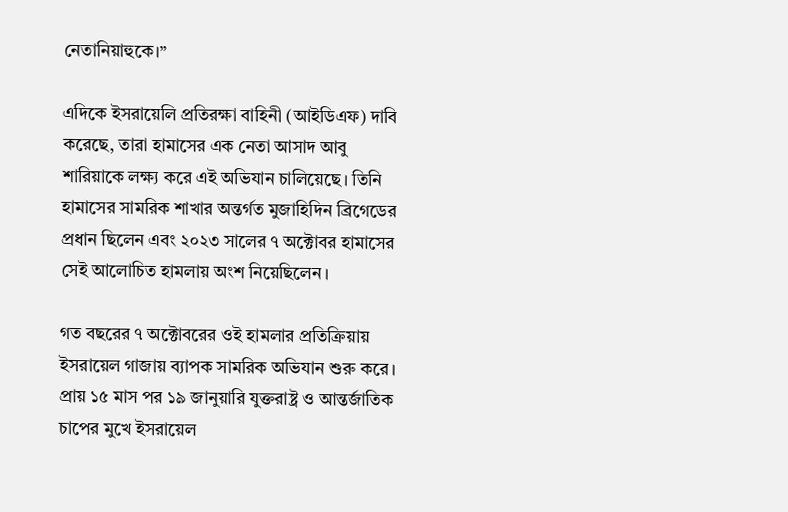নেতানিয়াহুকে।”

এদিকে ইসরায়েলি প্রতিরক্ষা বাহিনী (আইডিএফ) দাবি করেছে, তারা হামাসের এক নেতা আসাদ আবু শারিয়াকে লক্ষ্য করে এই অভিযান চালিয়েছে। তিনি হামাসের সামরিক শাখার অন্তর্গত মুজাহিদিন ব্রিগেডের প্রধান ছিলেন এবং ২০২৩ সালের ৭ অক্টোবর হামাসের সেই আলোচিত হামলায় অংশ নিয়েছিলেন।

গত বছরের ৭ অক্টোবরের ওই হামলার প্রতিক্রিয়ায় ইসরায়েল গাজায় ব্যাপক সামরিক অভিযান শুরু করে। প্রায় ১৫ মাস পর ১৯ জানুয়ারি যুক্তরাষ্ট্র ও আন্তর্জাতিক চাপের মুখে ইসরায়েল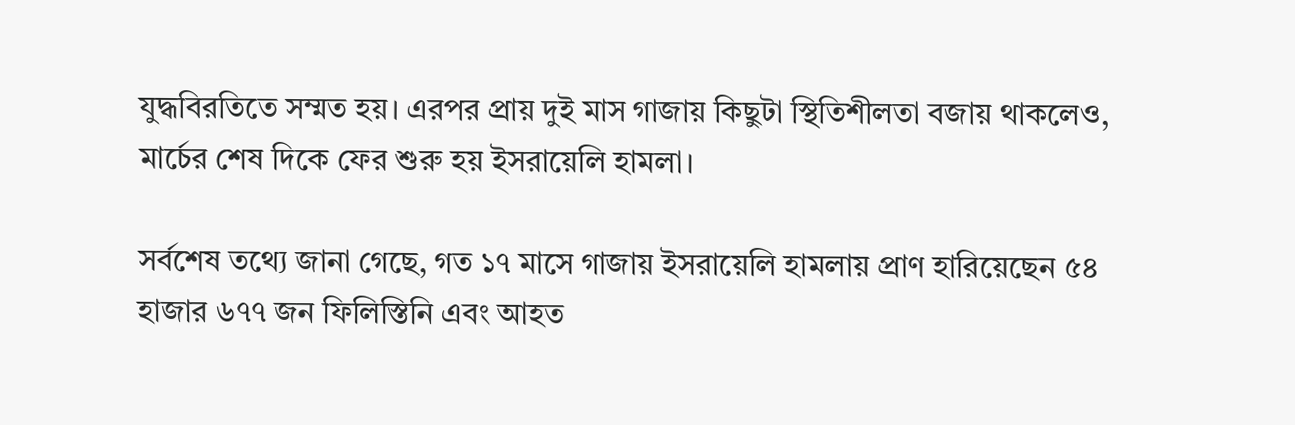যুদ্ধবিরতিতে সম্মত হয়। এরপর প্রায় দুই মাস গাজায় কিছুটা স্থিতিশীলতা বজায় থাকলেও, মার্চের শেষ দিকে ফের শুরু হয় ইসরায়েলি হামলা।

সর্বশেষ তথ্যে জানা গেছে, গত ১৭ মাসে গাজায় ইসরায়েলি হামলায় প্রাণ হারিয়েছেন ৫৪ হাজার ৬৭৭ জন ফিলিস্তিনি এবং আহত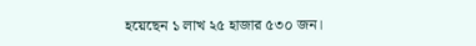হয়েছেন ১ লাখ ২৫ হাজার ৫৩০ জন।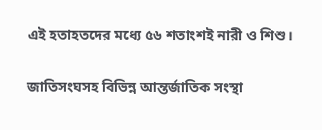এই হতাহতদের মধ্যে ৫৬ শতাংশই নারী ও শিশু।

জাতিসংঘসহ বিভিন্ন আন্তর্জাতিক সংস্থা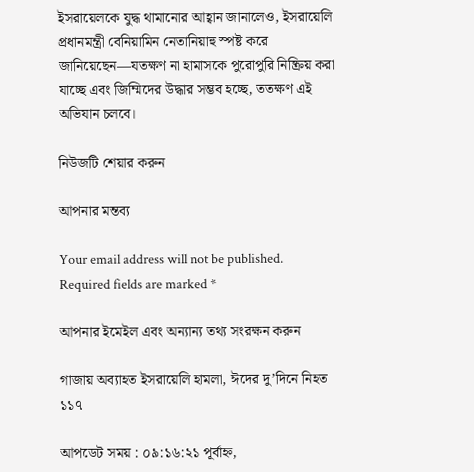ইসরায়েলকে যুদ্ধ থামানোর আহ্বান জানালেও, ইসরায়েলি প্রধানমন্ত্রী বেনিয়ামিন নেতানিয়াহু স্পষ্ট করে জানিয়েছেন—যতক্ষণ না হামাসকে পুরোপুরি নিষ্ক্রিয় করা যাচ্ছে এবং জিম্মিদের উদ্ধার সম্ভব হচ্ছে, ততক্ষণ এই অভিযান চলবে।

নিউজটি শেয়ার করুন

আপনার মন্তব্য

Your email address will not be published. Required fields are marked *

আপনার ইমেইল এবং অন্যান্য তথ্য সংরক্ষন করুন

গাজায় অব্যাহত ইসরায়েলি হামলা, ঈদের দু’দিনে নিহত ১১৭

আপডেট সময় : ০৯:১৬:২১ পূর্বাহ্ন,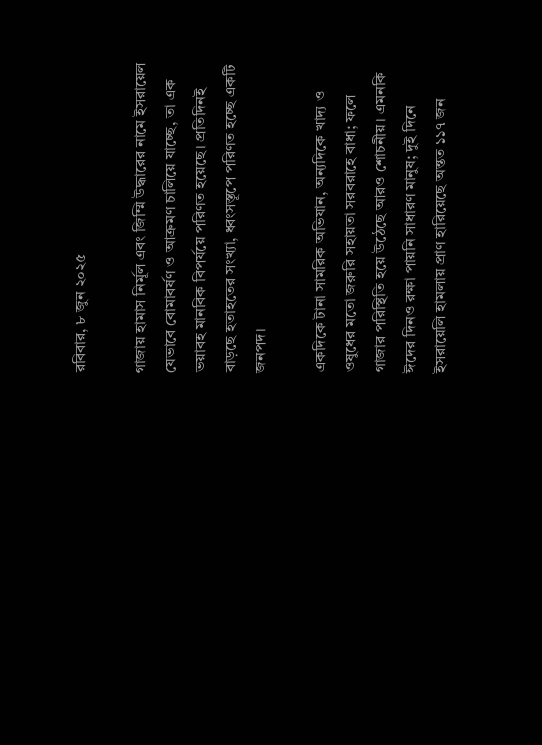রবিবার, ৮ জুন ২০২৫

গাজায় হামাস নির্মূল এবং জিম্মি উদ্ধারের নামে ইসরায়েল যেভাবে বোমাবর্ষণ ও আক্রমণ চালিয়ে যাচ্ছে, তা এক ভয়াবহ মানবিক বিপর্যয়ে পরিণত হয়েছে। প্রতিদিনই বাড়ছে হতাহতের সংখ্যা, ধ্বংসস্তূপে পরিণত হচ্ছে একটি জনপদ।

একদিকে টানা সামরিক অভিযান, অন্যদিকে খাদ্য ও ওষুধের মতো জরুরি সহায়তা সরবরাহে বাধা; ফলে গাজার পরিস্থিতি হয়ে উঠেছে আরও শোচনীয়। এমনকি ঈদের দিনও রক্ষা পায়নি সাধারণ মানুষ; দুই দিনে ইসরায়েলি হামলায় প্রাণ হারিয়েছে অন্তত ১১৭ জন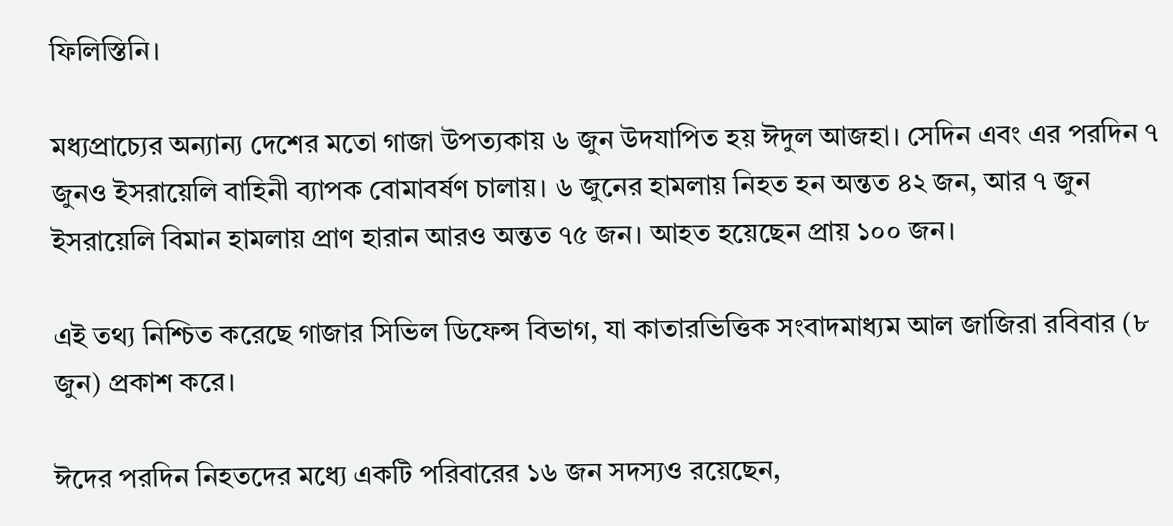ফিলিস্তিনি।

মধ্যপ্রাচ্যের অন্যান্য দেশের মতো গাজা উপত্যকায় ৬ জুন উদযাপিত হয় ঈদুল আজহা। সেদিন এবং এর পরদিন ৭ জুনও ইসরায়েলি বাহিনী ব্যাপক বোমাবর্ষণ চালায়। ৬ জুনের হামলায় নিহত হন অন্তত ৪২ জন, আর ৭ জুন ইসরায়েলি বিমান হামলায় প্রাণ হারান আরও অন্তত ৭৫ জন। আহত হয়েছেন প্রায় ১০০ জন।

এই তথ্য নিশ্চিত করেছে গাজার সিভিল ডিফেন্স বিভাগ, যা কাতারভিত্তিক সংবাদমাধ্যম আল জাজিরা রবিবার (৮ জুন) প্রকাশ করে।

ঈদের পরদিন নিহতদের মধ্যে একটি পরিবারের ১৬ জন সদস্যও রয়েছেন,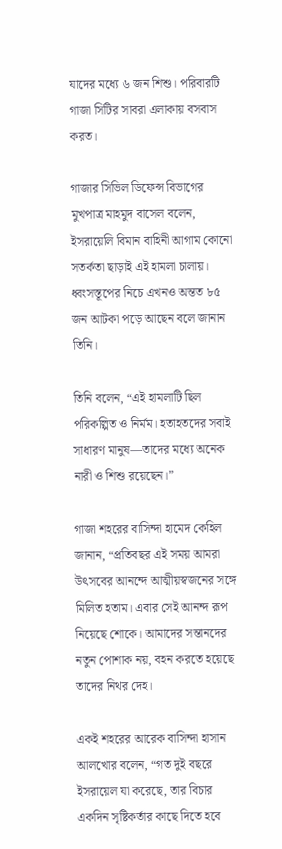যাদের মধ্যে ৬ জন শিশু। পরিবারটি গাজা সিটির সাবরা এলাকায় বসবাস করত।

গাজার সিভিল ডিফেন্স বিভাগের মুখপাত্র মাহমুদ বাসেল বলেন, ইসরায়েলি বিমান বাহিনী আগাম কোনো সতর্কতা ছাড়াই এই হামলা চালায়। ধ্বংসস্তূপের নিচে এখনও অন্তত ৮৫ জন আটকা পড়ে আছেন বলে জানান তিনি।

তিনি বলেন, “এই হামলাটি ছিল পরিকল্পিত ও নির্মম। হতাহতদের সবাই সাধারণ মানুষ—তাদের মধ্যে অনেক নারী ও শিশু রয়েছেন।”

গাজা শহরের বাসিন্দা হামেদ কেহিল জানান, “প্রতিবছর এই সময় আমরা উৎসবের আনন্দে আত্মীয়স্বজনের সঙ্গে মিলিত হতাম। এবার সেই আনন্দ রূপ নিয়েছে শোকে। আমাদের সন্তানদের নতুন পোশাক নয়, বহন করতে হয়েছে তাদের নিথর দেহ।

একই শহরের আরেক বাসিন্দা হাসান আলখোর বলেন, “গত দুই বছরে ইসরায়েল যা করেছে, তার বিচার একদিন সৃষ্টিকর্তার কাছে দিতে হবে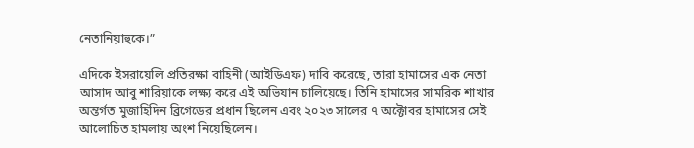নেতানিয়াহুকে।”

এদিকে ইসরায়েলি প্রতিরক্ষা বাহিনী (আইডিএফ) দাবি করেছে, তারা হামাসের এক নেতা আসাদ আবু শারিয়াকে লক্ষ্য করে এই অভিযান চালিয়েছে। তিনি হামাসের সামরিক শাখার অন্তর্গত মুজাহিদিন ব্রিগেডের প্রধান ছিলেন এবং ২০২৩ সালের ৭ অক্টোবর হামাসের সেই আলোচিত হামলায় অংশ নিয়েছিলেন।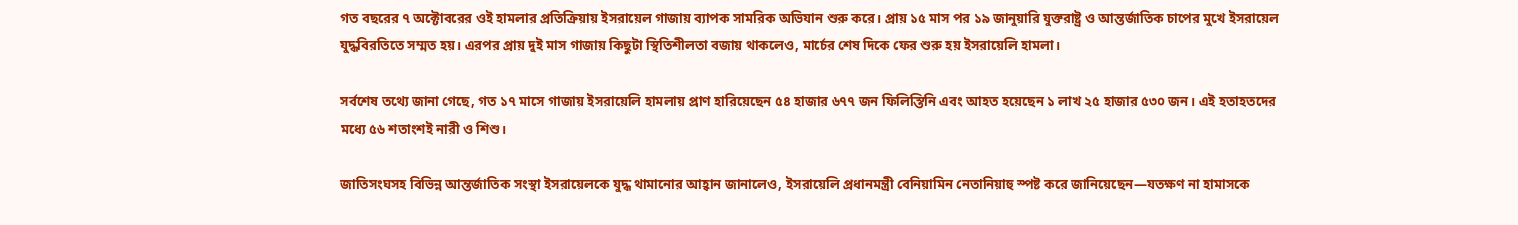গত বছরের ৭ অক্টোবরের ওই হামলার প্রতিক্রিয়ায় ইসরায়েল গাজায় ব্যাপক সামরিক অভিযান শুরু করে। প্রায় ১৫ মাস পর ১৯ জানুয়ারি যুক্তরাষ্ট্র ও আন্তর্জাতিক চাপের মুখে ইসরায়েল যুদ্ধবিরতিতে সম্মত হয়। এরপর প্রায় দুই মাস গাজায় কিছুটা স্থিতিশীলতা বজায় থাকলেও, মার্চের শেষ দিকে ফের শুরু হয় ইসরায়েলি হামলা।

সর্বশেষ তথ্যে জানা গেছে, গত ১৭ মাসে গাজায় ইসরায়েলি হামলায় প্রাণ হারিয়েছেন ৫৪ হাজার ৬৭৭ জন ফিলিস্তিনি এবং আহত হয়েছেন ১ লাখ ২৫ হাজার ৫৩০ জন। এই হতাহতদের মধ্যে ৫৬ শতাংশই নারী ও শিশু।

জাতিসংঘসহ বিভিন্ন আন্তর্জাতিক সংস্থা ইসরায়েলকে যুদ্ধ থামানোর আহ্বান জানালেও, ইসরায়েলি প্রধানমন্ত্রী বেনিয়ামিন নেতানিয়াহু স্পষ্ট করে জানিয়েছেন—যতক্ষণ না হামাসকে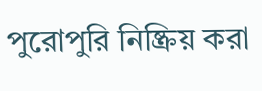পুরোপুরি নিষ্ক্রিয় করা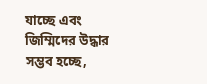যাচ্ছে এবং জিম্মিদের উদ্ধার সম্ভব হচ্ছে,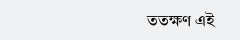ততক্ষণ এই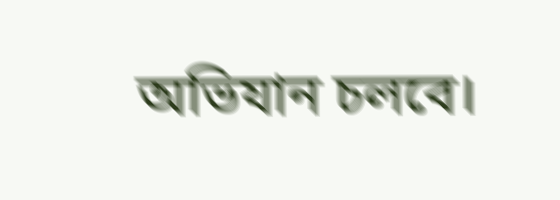অভিযান চলবে।